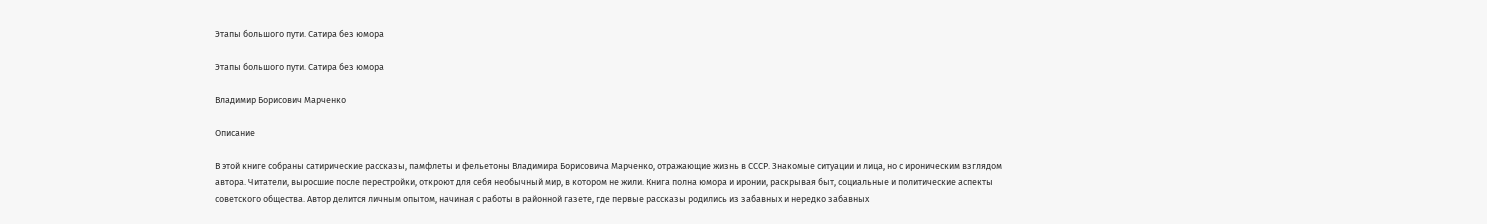Этапы большого пути. Сатира без юмора

Этапы большого пути. Сатира без юмора

Владимир Борисович Марченко

Описание

В этой книге собраны сатирические рассказы, памфлеты и фельетоны Владимира Борисовича Марченко, отражающие жизнь в СССР. Знакомые ситуации и лица, но с ироническим взглядом автора. Читатели, выросшие после перестройки, откроют для себя необычный мир, в котором не жили. Книга полна юмора и иронии, раскрывая быт, социальные и политические аспекты советского общества. Автор делится личным опытом, начиная с работы в районной газете, где первые рассказы родились из забавных и нередко забавных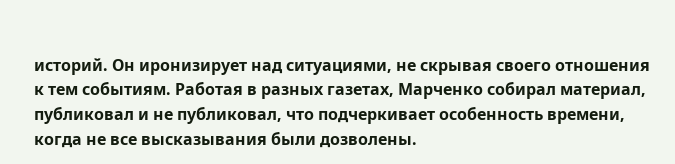историй. Он иронизирует над ситуациями, не скрывая своего отношения к тем событиям. Работая в разных газетах, Марченко собирал материал, публиковал и не публиковал, что подчеркивает особенность времени, когда не все высказывания были дозволены.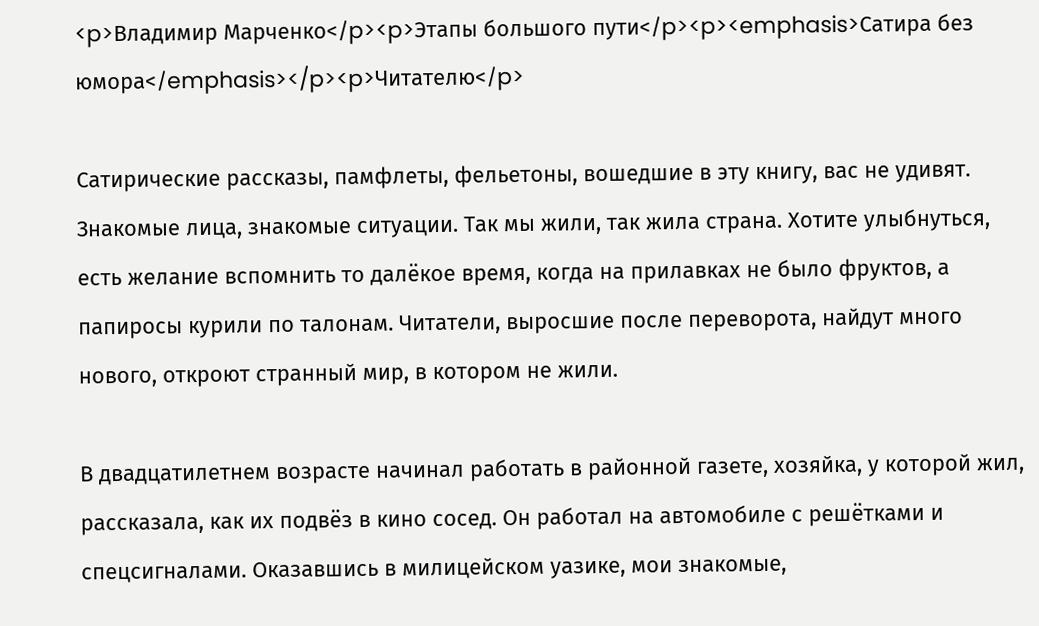<p>Владимир Марченко</p><p>Этапы большого пути</p><p><emphasis>Сатира без юмора</emphasis></p><p>Читателю</p>

Сатирические рассказы, памфлеты, фельетоны, вошедшие в эту книгу, вас не удивят. Знакомые лица, знакомые ситуации. Так мы жили, так жила страна. Хотите улыбнуться, есть желание вспомнить то далёкое время, когда на прилавках не было фруктов, а папиросы курили по талонам. Читатели, выросшие после переворота, найдут много нового, откроют странный мир, в котором не жили.

В двадцатилетнем возрасте начинал работать в районной газете, хозяйка, у которой жил, рассказала, как их подвёз в кино сосед. Он работал на автомобиле с решётками и спецсигналами. Оказавшись в милицейском уазике, мои знакомые,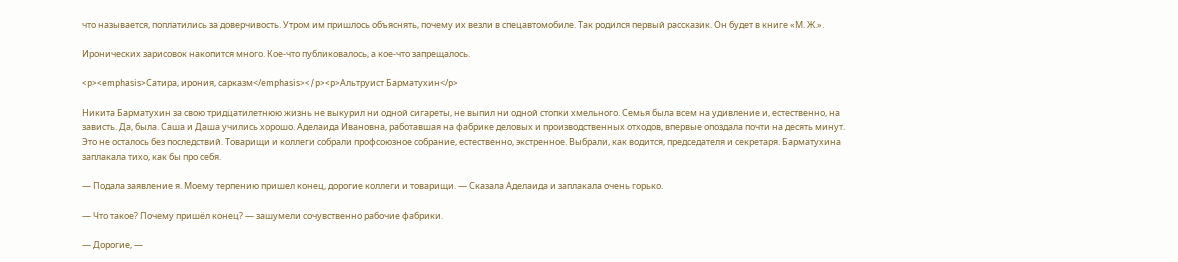что называется, поплатились за доверчивость. Утром им пришлось объяснять, почему их везли в спецавтомобиле. Так родился первый рассказик. Он будет в книге «М. Ж.».

Иронических зарисовок накопится много. Кое-что публиковалось, а кое-что запрещалось.

<p><emphasis>Сатира, ирония, сарказм</emphasis></p><p>Альтруист Барматухин</p>

Никита Барматухин за свою тридцатилетнюю жизнь не выкурил ни одной сигареты, не выпил ни одной стопки хмельного. Семья была всем на удивление и, естественно, на зависть. Да, была. Саша и Даша учились хорошо. Аделаида Ивановна, работавшая на фабрике деловых и производственных отходов, впервые опоздала почти на десять минут. Это не осталось без последствий. Товарищи и коллеги собрали профсоюзное собрание, естественно, экстренное. Выбрали, как водится, председателя и секретаря. Барматухина заплакала тихо, как бы про себя.

— Подала заявление я. Моему терпению пришел конец, дорогие коллеги и товарищи. — Сказала Аделаида и заплакала очень горько.

— Что такое? Почему пришёл конец? — зашумели сочувственно рабочие фабрики.

— Дорогие, —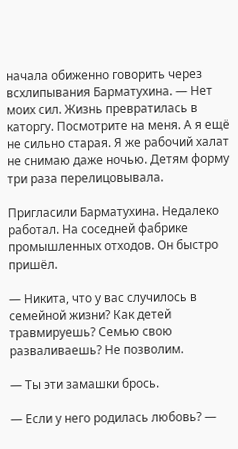начала обиженно говорить через всхлипывания Барматухина. — Нет моих сил. Жизнь превратилась в каторгу. Посмотрите на меня. А я ещё не сильно старая. Я же рабочий халат не снимаю даже ночью. Детям форму три раза перелицовывала.

Пригласили Барматухина. Недалеко работал. На соседней фабрике промышленных отходов. Он быстро пришёл.

— Никита, что у вас случилось в семейной жизни? Как детей травмируешь? Семью свою разваливаешь? Не позволим.

— Ты эти замашки брось.

— Если у него родилась любовь? —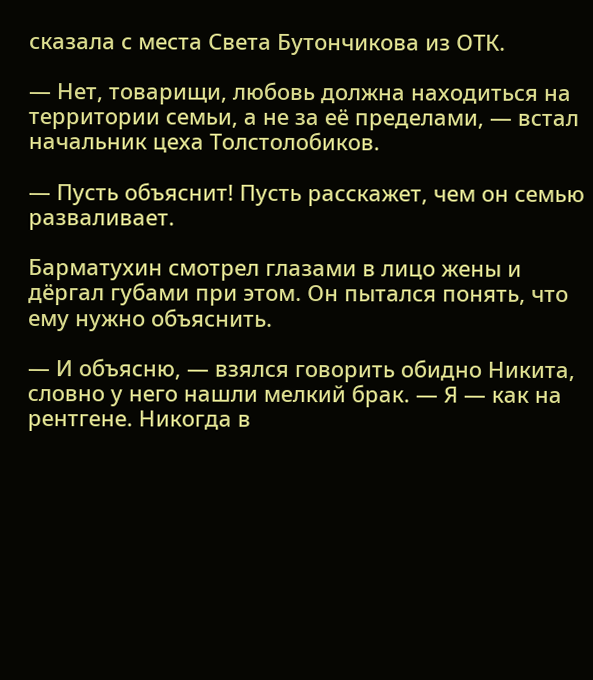сказала с места Света Бутончикова из ОТК.

— Нет, товарищи, любовь должна находиться на территории семьи, а не за её пределами, — встал начальник цеха Толстолобиков.

— Пусть объяснит! Пусть расскажет, чем он семью разваливает.

Барматухин смотрел глазами в лицо жены и дёргал губами при этом. Он пытался понять, что ему нужно объяснить.

— И объясню, — взялся говорить обидно Никита, словно у него нашли мелкий брак. — Я — как на рентгене. Никогда в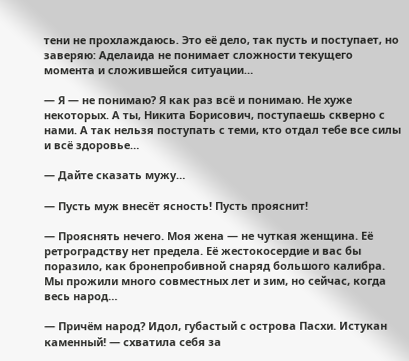тени не прохлаждаюсь. Это её дело, так пусть и поступает, но заверяю: Аделаида не понимает сложности текущего момента и сложившейся ситуации…

— Я — не понимаю? Я как раз всё и понимаю. Не хуже некоторых. А ты, Никита Борисович, поступаешь скверно с нами. А так нельзя поступать с теми, кто отдал тебе все силы и всё здоровье…

— Дайте сказать мужу…

— Пусть муж внесёт ясность! Пусть прояснит!

— Прояснять нечего. Моя жена — не чуткая женщина. Её ретроградству нет предела. Её жестокосердие и вас бы поразило, как бронепробивной снаряд большого калибра. Мы прожили много совместных лет и зим, но сейчас, когда весь народ…

— Причём народ? Идол, губастый с острова Пасхи. Истукан каменный! — схватила себя за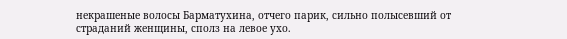некрашеные волосы Барматухина, отчего парик, сильно полысевший от страданий женщины, сполз на левое ухо.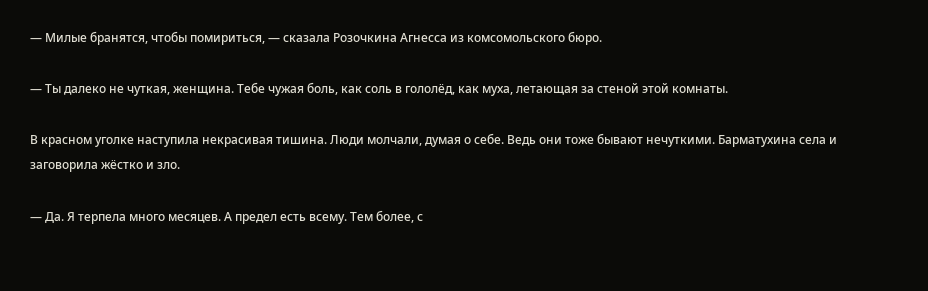— Милые бранятся, чтобы помириться, — сказала Розочкина Агнесса из комсомольского бюро.

— Ты далеко не чуткая, женщина. Тебе чужая боль, как соль в гололёд, как муха, летающая за стеной этой комнаты.

В красном уголке наступила некрасивая тишина. Люди молчали, думая о себе. Ведь они тоже бывают нечуткими. Барматухина села и заговорила жёстко и зло.

— Да. Я терпела много месяцев. А предел есть всему. Тем более, с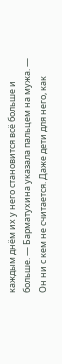каждым днём их у него становится всё больше и больше. — Барматухина указала пальцем на мужа. — Он ни с кем не считается. Даже дети для него, как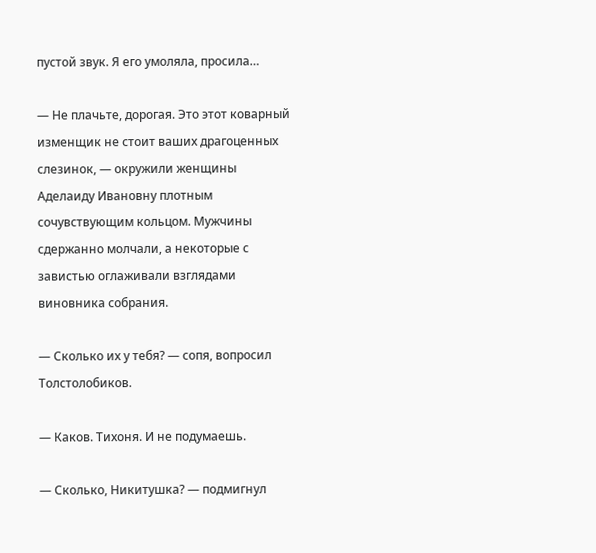пустой звук. Я его умоляла, просила…

— Не плачьте, дорогая. Это этот коварный изменщик не стоит ваших драгоценных слезинок, — окружили женщины Аделаиду Ивановну плотным сочувствующим кольцом. Мужчины сдержанно молчали, а некоторые с завистью оглаживали взглядами виновника собрания.

— Сколько их у тебя? — сопя, вопросил Толстолобиков.

— Каков. Тихоня. И не подумаешь.

— Сколько, Никитушка? — подмигнул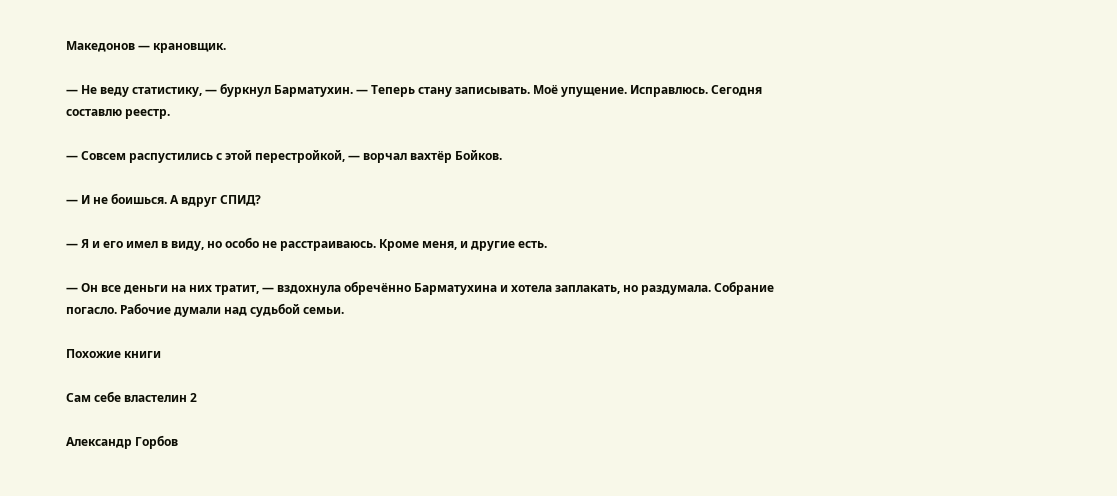Македонов — крановщик.

— Не веду статистику, — буркнул Барматухин. — Теперь стану записывать. Моё упущение. Исправлюсь. Сегодня составлю реестр.

— Совсем распустились с этой перестройкой, — ворчал вахтёр Бойков.

— И не боишься. А вдруг СПИД?

— Я и его имел в виду, но особо не расстраиваюсь. Кроме меня, и другие есть.

— Он все деньги на них тратит, — вздохнула обречённо Барматухина и хотела заплакать, но раздумала. Собрание погасло. Рабочие думали над судьбой семьи.

Похожие книги

Сам себе властелин 2

Александр Горбов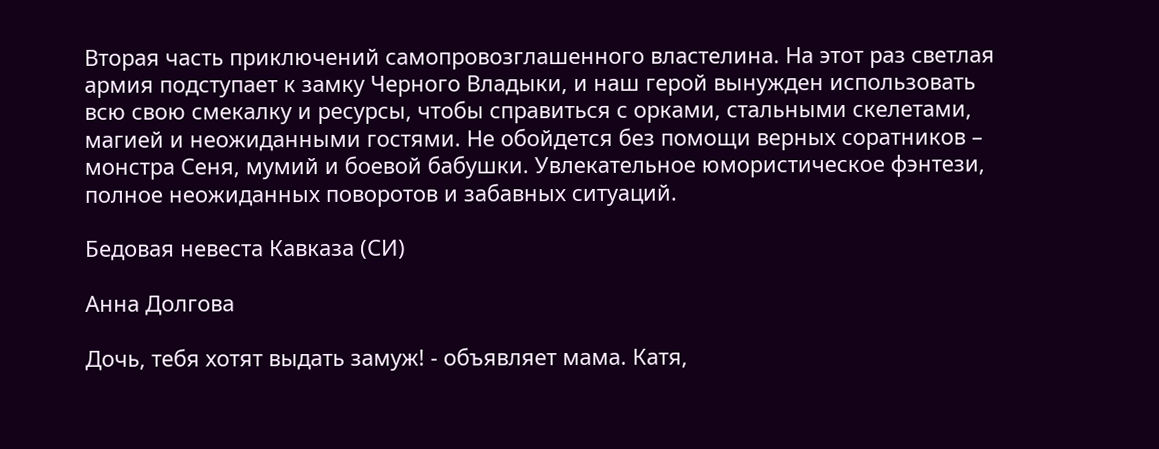Вторая часть приключений самопровозглашенного властелина. На этот раз светлая армия подступает к замку Черного Владыки, и наш герой вынужден использовать всю свою смекалку и ресурсы, чтобы справиться с орками, стальными скелетами, магией и неожиданными гостями. Не обойдется без помощи верных соратников – монстра Сеня, мумий и боевой бабушки. Увлекательное юмористическое фэнтези, полное неожиданных поворотов и забавных ситуаций.

Бедовая невеста Кавказа (СИ)

Анна Долгова

Дочь, тебя хотят выдать замуж! - объявляет мама. Катя,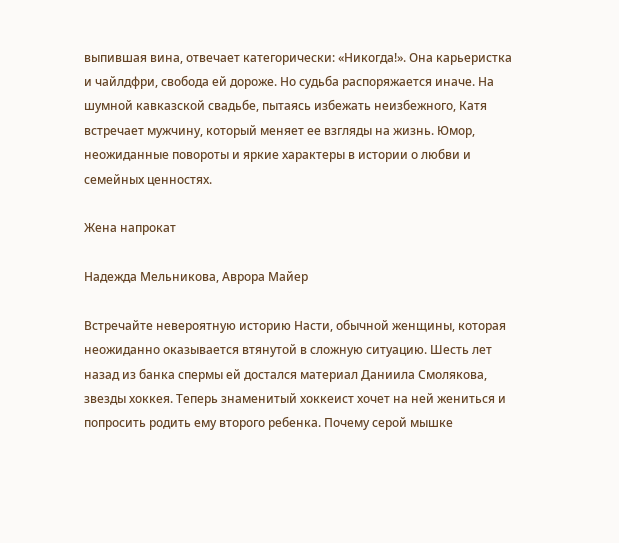выпившая вина, отвечает категорически: «Никогда!». Она карьеристка и чайлдфри, свобода ей дороже. Но судьба распоряжается иначе. На шумной кавказской свадьбе, пытаясь избежать неизбежного, Катя встречает мужчину, который меняет ее взгляды на жизнь. Юмор, неожиданные повороты и яркие характеры в истории о любви и семейных ценностях.

Жена напрокат

Надежда Мельникова, Аврора Майер

Встречайте невероятную историю Насти, обычной женщины, которая неожиданно оказывается втянутой в сложную ситуацию. Шесть лет назад из банка спермы ей достался материал Даниила Смолякова, звезды хоккея. Теперь знаменитый хоккеист хочет на ней жениться и попросить родить ему второго ребенка. Почему серой мышке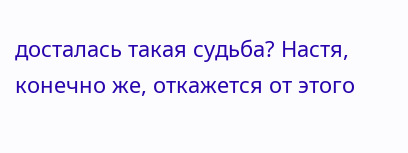досталась такая судьба? Настя, конечно же, откажется от этого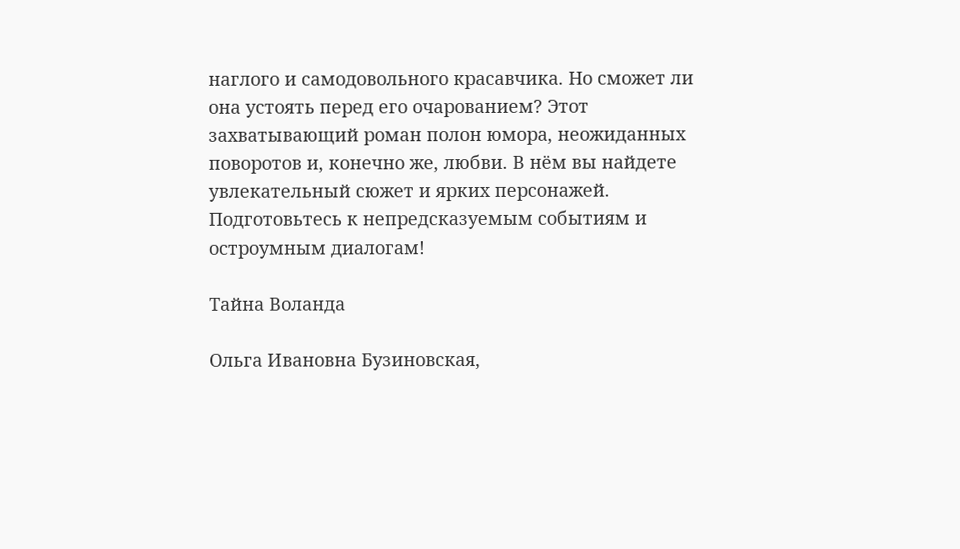наглого и самодовольного красавчика. Но сможет ли она устоять перед его очарованием? Этот захватывающий роман полон юмора, неожиданных поворотов и, конечно же, любви. В нём вы найдете увлекательный сюжет и ярких персонажей. Подготовьтесь к непредсказуемым событиям и остроумным диалогам!

Тайна Воланда

Ольга Ивановна Бузиновская,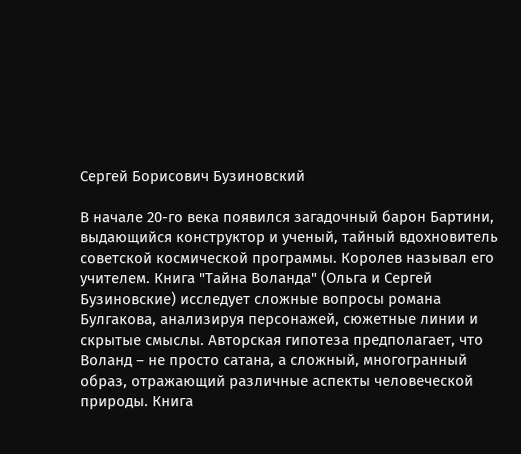Сергей Борисович Бузиновский

В начале 20-го века появился загадочный барон Бартини, выдающийся конструктор и ученый, тайный вдохновитель советской космической программы. Королев называл его учителем. Книга "Тайна Воланда" (Ольга и Сергей Бузиновские) исследует сложные вопросы романа Булгакова, анализируя персонажей, сюжетные линии и скрытые смыслы. Авторская гипотеза предполагает, что Воланд – не просто сатана, а сложный, многогранный образ, отражающий различные аспекты человеческой природы. Книга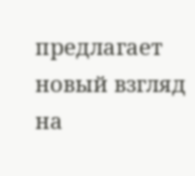предлагает новый взгляд на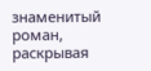знаменитый роман, раскрывая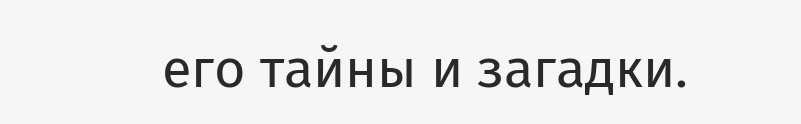его тайны и загадки.